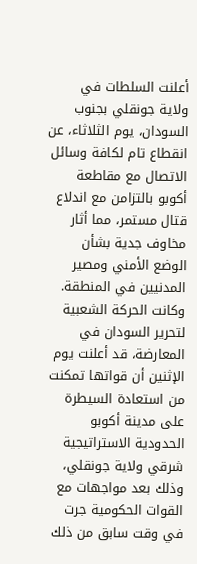أعلنت السلطات في ولاية جونقلي بجنوب السودان، يوم الثلاثاء، عن انقطاع تام لكافة وسائل الاتصال مع مقاطعة أكوبو بالتزامن مع اندلاع قتال مستمر، مما أثار مخاوف جدية بشأن الوضع الأمني ومصير المدنيين في المنطقة.
وكانت الحركة الشعبية لتحرير السودان في المعارضة، قد أعلنت يوم الإثنين أن قواتها تمكنت من استعادة السيطرة على مدينة أكوبو الحدودية الاستراتيجية شرقي ولاية جونقلي، وذلك بعد مواجهات مع القوات الحكومية جرت في وقت سابق من ذلك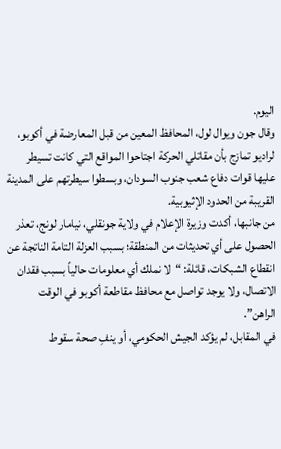اليوم.
وقال جون ويوال لول، المحافظ المعين من قبل المعارضة في أكوبو، لراديو تمازج بأن مقاتلي الحركة اجتاحوا المواقع التي كانت تسيطر عليها قوات دفاع شعب جنوب السودان، وبسطوا سيطرتهم على المدينة القريبة من الحدود الإثيوبية.
من جانبها، أكدت وزيرة الإعلام في ولاية جونقلي، نيامار لونج، تعذر الحصول على أي تحديثات من المنطقة؛ بسبب العزلة التامة الناتجة عن انقطاع الشبكات، قائلة: “لا نملك أي معلومات حالياً بسبب فقدان الاتصال، ولا يوجد تواصل مع محافظ مقاطعة أكوبو في الوقت الراهن”.
في المقابل، لم يؤكد الجيش الحكومي، أو ينفِ صحة سقوط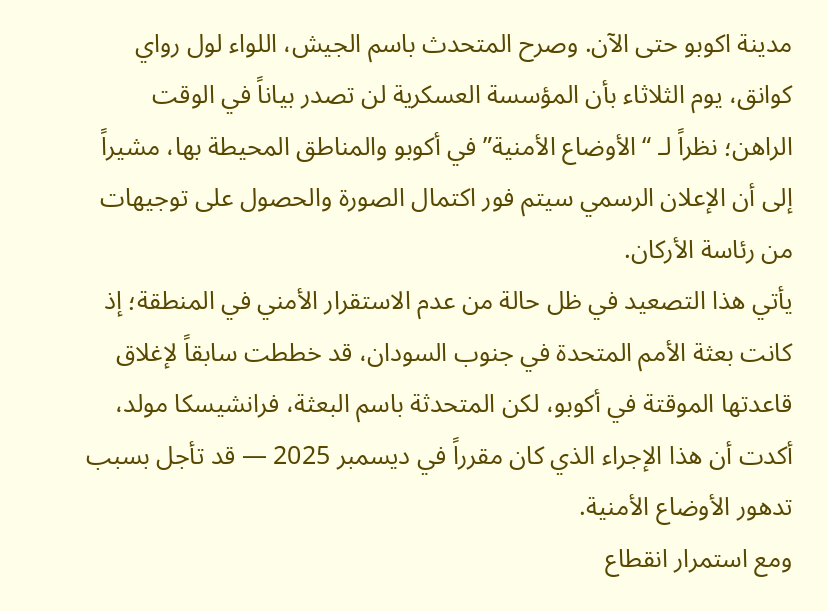مدينة اكوبو حتى الآن. وصرح المتحدث باسم الجيش، اللواء لول رواي كوانق، يوم الثلاثاء بأن المؤسسة العسكرية لن تصدر بياناً في الوقت الراهن؛ نظراً لـ “الأوضاع الأمنية” في أكوبو والمناطق المحيطة بها، مشيراً إلى أن الإعلان الرسمي سيتم فور اكتمال الصورة والحصول على توجيهات من رئاسة الأركان.
يأتي هذا التصعيد في ظل حالة من عدم الاستقرار الأمني في المنطقة؛ إذ كانت بعثة الأمم المتحدة في جنوب السودان، قد خططت سابقاً لإغلاق قاعدتها الموقتة في أكوبو، لكن المتحدثة باسم البعثة، فرانشيسكا مولد، أكدت أن هذا الإجراء الذي كان مقرراً في ديسمبر 2025 — قد تأجل بسبب تدهور الأوضاع الأمنية.
ومع استمرار انقطاع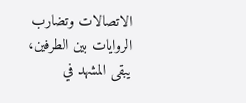الاتصالات وتضارب الروايات بين الطرفين، يبقى المشهد في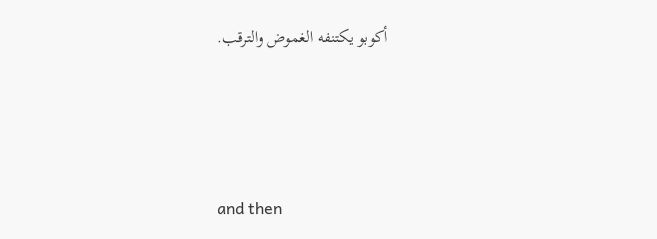أكوبو يكتنفه الغموض والترقب.




and then